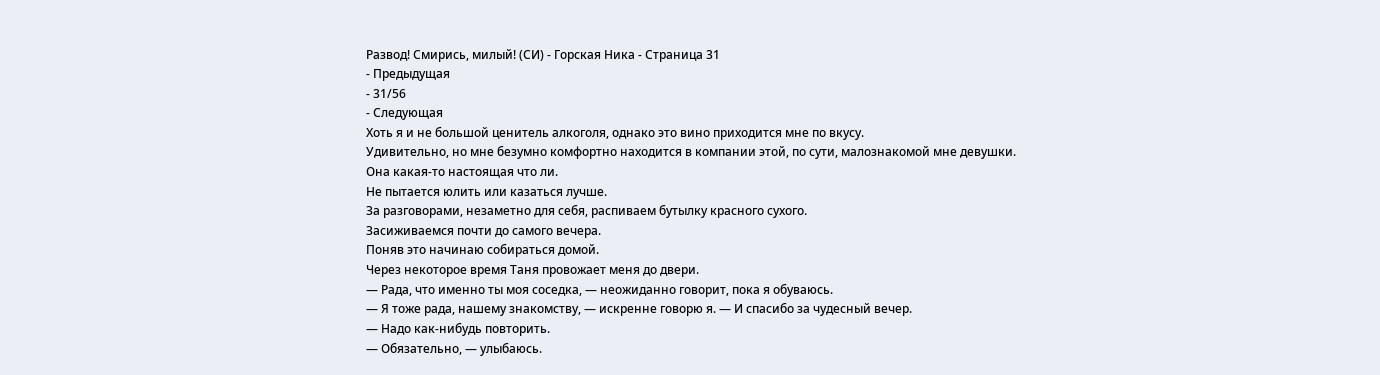Развод! Смирись, милый! (СИ) - Горская Ника - Страница 31
- Предыдущая
- 31/56
- Следующая
Хоть я и не большой ценитель алкоголя, однако это вино приходится мне по вкусу.
Удивительно, но мне безумно комфортно находится в компании этой, по сути, малознакомой мне девушки.
Она какая-то настоящая что ли.
Не пытается юлить или казаться лучше.
За разговорами, незаметно для себя, распиваем бутылку красного сухого.
Засиживаемся почти до самого вечера.
Поняв это начинаю собираться домой.
Через некоторое время Таня провожает меня до двери.
— Рада, что именно ты моя соседка, — неожиданно говорит, пока я обуваюсь.
— Я тоже рада, нашему знакомству, — искренне говорю я. — И спасибо за чудесный вечер.
— Надо как-нибудь повторить.
— Обязательно, — улыбаюсь.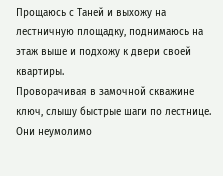Прощаюсь с Таней и выхожу на лестничную площадку, поднимаюсь на этаж выше и подхожу к двери своей квартиры.
Проворачивая в замочной скважине ключ, слышу быстрые шаги по лестнице. Они неумолимо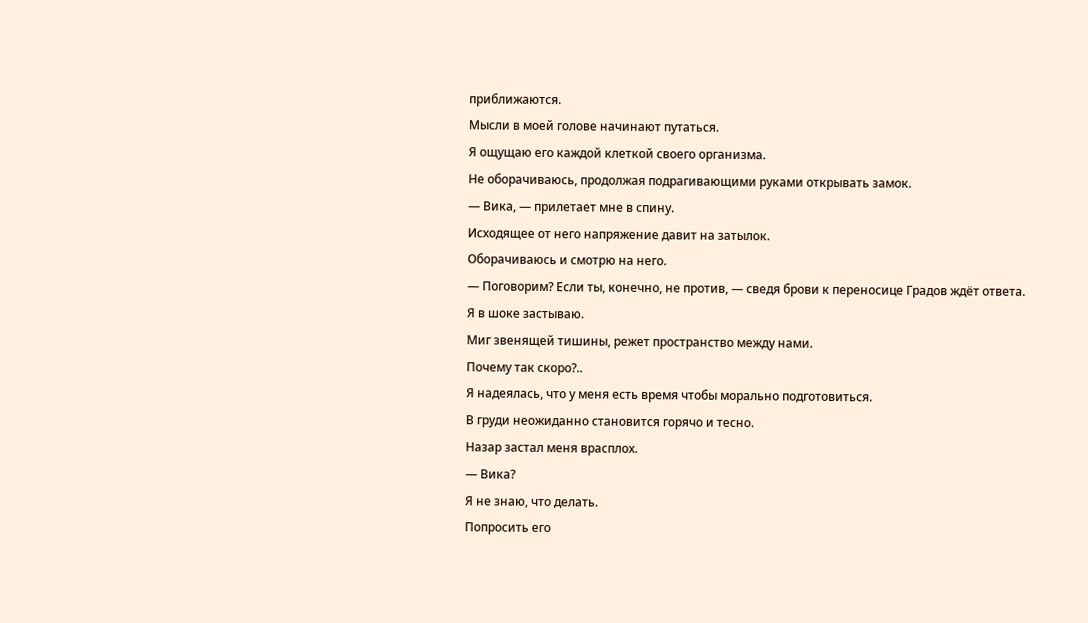приближаются.
Мысли в моей голове начинают путаться.
Я ощущаю его каждой клеткой своего организма.
Не оборачиваюсь, продолжая подрагивающими руками открывать замок.
— Вика, — прилетает мне в спину.
Исходящее от него напряжение давит на затылок.
Оборачиваюсь и смотрю на него.
— Поговорим? Если ты, конечно, не против, — сведя брови к переносице Градов ждёт ответа.
Я в шоке застываю.
Миг звенящей тишины, режет пространство между нами.
Почему так скоро?..
Я надеялась, что у меня есть время чтобы морально подготовиться.
В груди неожиданно становится горячо и тесно.
Назар застал меня врасплох.
— Вика?
Я не знаю, что делать.
Попросить его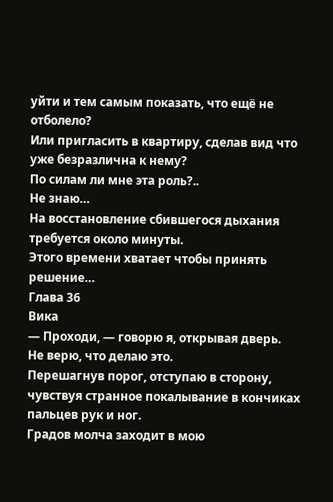уйти и тем самым показать, что ещё не отболело?
Или пригласить в квартиру, сделав вид что уже безразлична к нему?
По силам ли мне эта роль?..
Не знаю…
На восстановление сбившегося дыхания требуется около минуты.
Этого времени хватает чтобы принять решение…
Глава 36
Вика
— Проходи, — говорю я, открывая дверь.
Не верю, что делаю это.
Перешагнув порог, отступаю в сторону, чувствуя странное покалывание в кончиках пальцев рук и ног.
Градов молча заходит в мою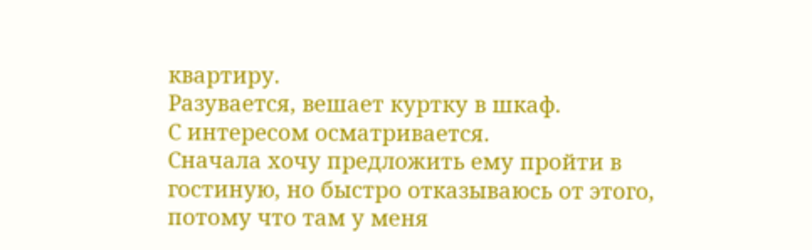квартиру.
Разувается, вешает куртку в шкаф.
С интересом осматривается.
Сначала хочу предложить ему пройти в гостиную, но быстро отказываюсь от этого, потому что там у меня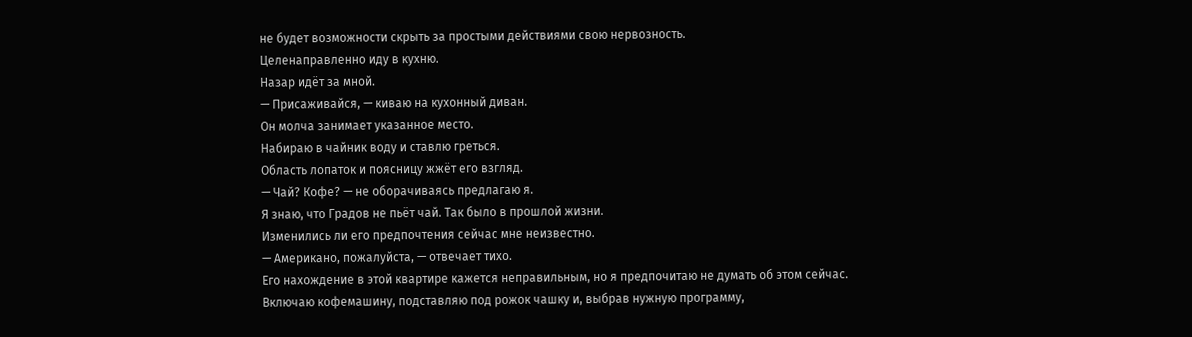не будет возможности скрыть за простыми действиями свою нервозность.
Целенаправленно иду в кухню.
Назар идёт за мной.
— Присаживайся, — киваю на кухонный диван.
Он молча занимает указанное место.
Набираю в чайник воду и ставлю греться.
Область лопаток и поясницу жжёт его взгляд.
— Чай? Кофе? — не оборачиваясь предлагаю я.
Я знаю, что Градов не пьёт чай. Так было в прошлой жизни.
Изменились ли его предпочтения сейчас мне неизвестно.
— Американо, пожалуйста, — отвечает тихо.
Его нахождение в этой квартире кажется неправильным, но я предпочитаю не думать об этом сейчас.
Включаю кофемашину, подставляю под рожок чашку и, выбрав нужную программу,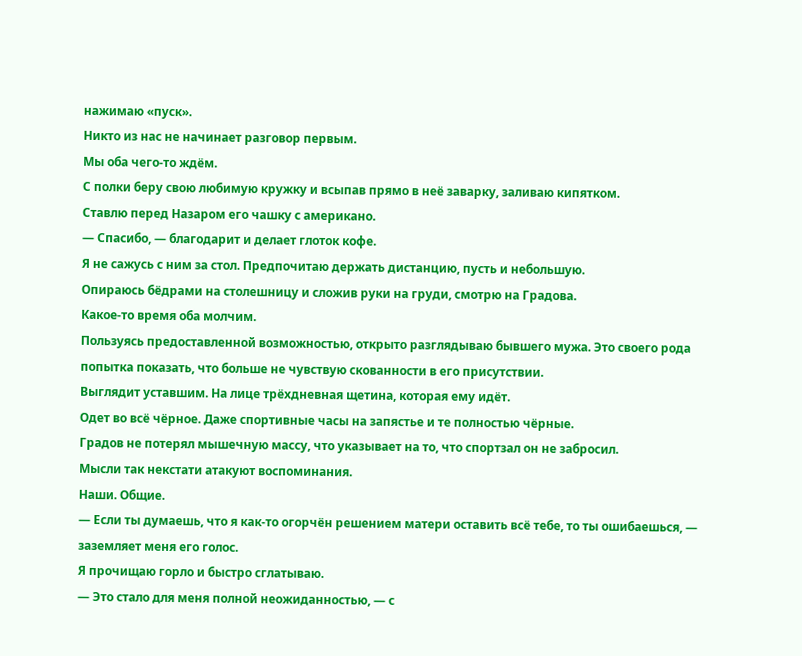нажимаю «пуск».
Никто из нас не начинает разговор первым.
Мы оба чего-то ждём.
С полки беру свою любимую кружку и всыпав прямо в неё заварку, заливаю кипятком.
Ставлю перед Назаром его чашку с американо.
— Спасибо, — благодарит и делает глоток кофе.
Я не сажусь с ним за стол. Предпочитаю держать дистанцию, пусть и небольшую.
Опираюсь бёдрами на столешницу и сложив руки на груди, смотрю на Градова.
Какое-то время оба молчим.
Пользуясь предоставленной возможностью, открыто разглядываю бывшего мужа. Это своего рода попытка показать, что больше не чувствую скованности в его присутствии.
Выглядит уставшим. На лице трёхдневная щетина, которая ему идёт.
Одет во всё чёрное. Даже спортивные часы на запястье и те полностью чёрные.
Градов не потерял мышечную массу, что указывает на то, что спортзал он не забросил.
Мысли так некстати атакуют воспоминания.
Наши. Общие.
— Если ты думаешь, что я как-то огорчён решением матери оставить всё тебе, то ты ошибаешься, — заземляет меня его голос.
Я прочищаю горло и быстро сглатываю.
— Это стало для меня полной неожиданностью, — с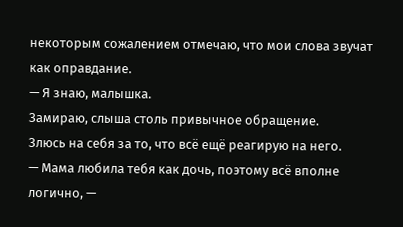некоторым сожалением отмечаю, что мои слова звучат как оправдание.
— Я знаю, малышка.
Замираю, слыша столь привычное обращение.
Злюсь на себя за то, что всё ещё реагирую на него.
— Мама любила тебя как дочь, поэтому всё вполне логично, —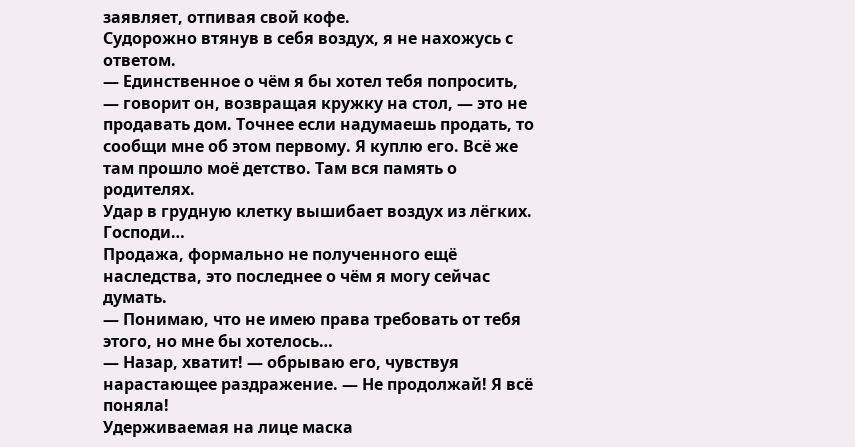заявляет, отпивая свой кофе.
Судорожно втянув в себя воздух, я не нахожусь с ответом.
— Единственное о чём я бы хотел тебя попросить, — говорит он, возвращая кружку на стол, — это не продавать дом. Точнее если надумаешь продать, то сообщи мне об этом первому. Я куплю его. Всё же там прошло моё детство. Там вся память о родителях.
Удар в грудную клетку вышибает воздух из лёгких.
Господи…
Продажа, формально не полученного ещё наследства, это последнее о чём я могу сейчас думать.
— Понимаю, что не имею права требовать от тебя этого, но мне бы хотелось…
— Назар, хватит! — обрываю его, чувствуя нарастающее раздражение. — Не продолжай! Я всё поняла!
Удерживаемая на лице маска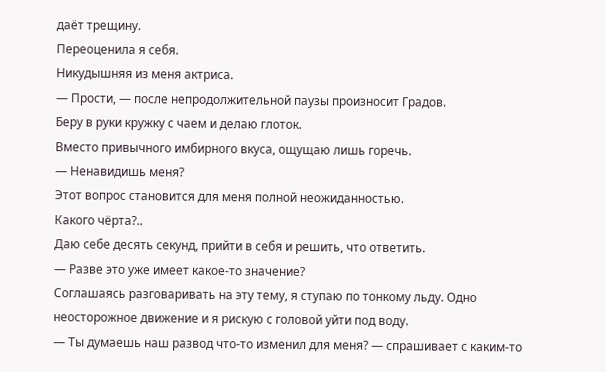даёт трещину.
Переоценила я себя.
Никудышняя из меня актриса.
— Прости, — после непродолжительной паузы произносит Градов.
Беру в руки кружку с чаем и делаю глоток.
Вместо привычного имбирного вкуса, ощущаю лишь горечь.
— Ненавидишь меня?
Этот вопрос становится для меня полной неожиданностью.
Какого чёрта?..
Даю себе десять секунд, прийти в себя и решить, что ответить.
— Разве это уже имеет какое-то значение?
Соглашаясь разговаривать на эту тему, я ступаю по тонкому льду. Одно неосторожное движение и я рискую с головой уйти под воду.
— Ты думаешь наш развод что-то изменил для меня? — спрашивает с каким-то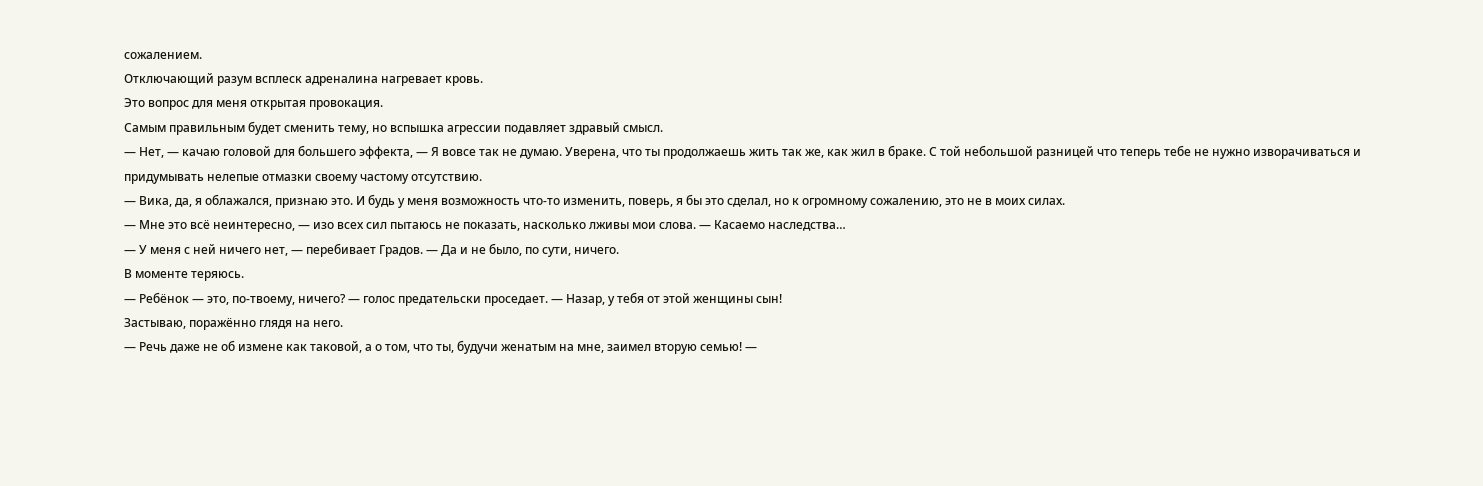сожалением.
Отключающий разум всплеск адреналина нагревает кровь.
Это вопрос для меня открытая провокация.
Самым правильным будет сменить тему, но вспышка агрессии подавляет здравый смысл.
— Нет, — качаю головой для большего эффекта, — Я вовсе так не думаю. Уверена, что ты продолжаешь жить так же, как жил в браке. С той небольшой разницей что теперь тебе не нужно изворачиваться и придумывать нелепые отмазки своему частому отсутствию.
— Вика, да, я облажался, признаю это. И будь у меня возможность что-то изменить, поверь, я бы это сделал, но к огромному сожалению, это не в моих силах.
— Мне это всё неинтересно, — изо всех сил пытаюсь не показать, насколько лживы мои слова. — Касаемо наследства…
— У меня с ней ничего нет, — перебивает Градов. — Да и не было, по сути, ничего.
В моменте теряюсь.
— Ребёнок — это, по-твоему, ничего? — голос предательски проседает. — Назар, у тебя от этой женщины сын!
Застываю, поражённо глядя на него.
— Речь даже не об измене как таковой, а о том, что ты, будучи женатым на мне, заимел вторую семью! —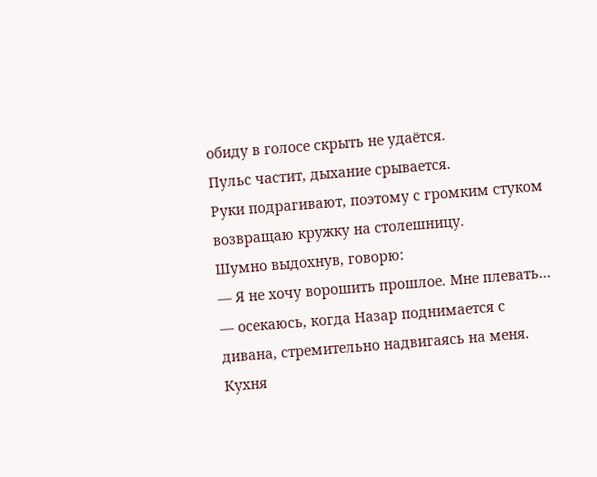обиду в голосе скрыть не удаётся.
Пульс частит, дыхание срывается.
Руки подрагивают, поэтому с громким стуком возвращаю кружку на столешницу.
Шумно выдохнув, говорю:
— Я не хочу ворошить прошлое. Мне плевать… — осекаюсь, когда Назар поднимается с дивана, стремительно надвигаясь на меня.
Кухня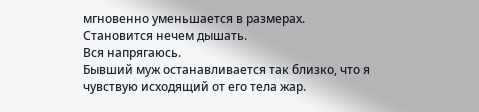мгновенно уменьшается в размерах.
Становится нечем дышать.
Вся напрягаюсь.
Бывший муж останавливается так близко, что я чувствую исходящий от его тела жар.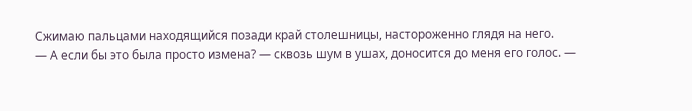Сжимаю пальцами находящийся позади край столешницы, настороженно глядя на него.
— А если бы это была просто измена? — сквозь шум в ушах, доносится до меня его голос. —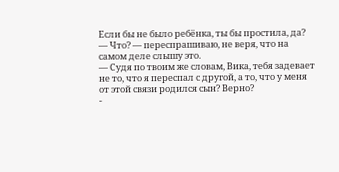Если бы не было ребёнка, ты бы простила, да?
— Что? — переспрашиваю, не веря, что на самом деле слышу это.
— Судя по твоим же словам, Вика, тебя задевает не то, что я переспал с другой, а то, что у меня от этой связи родился сын? Верно?
-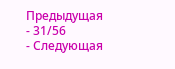Предыдущая
- 31/56
- Следующая